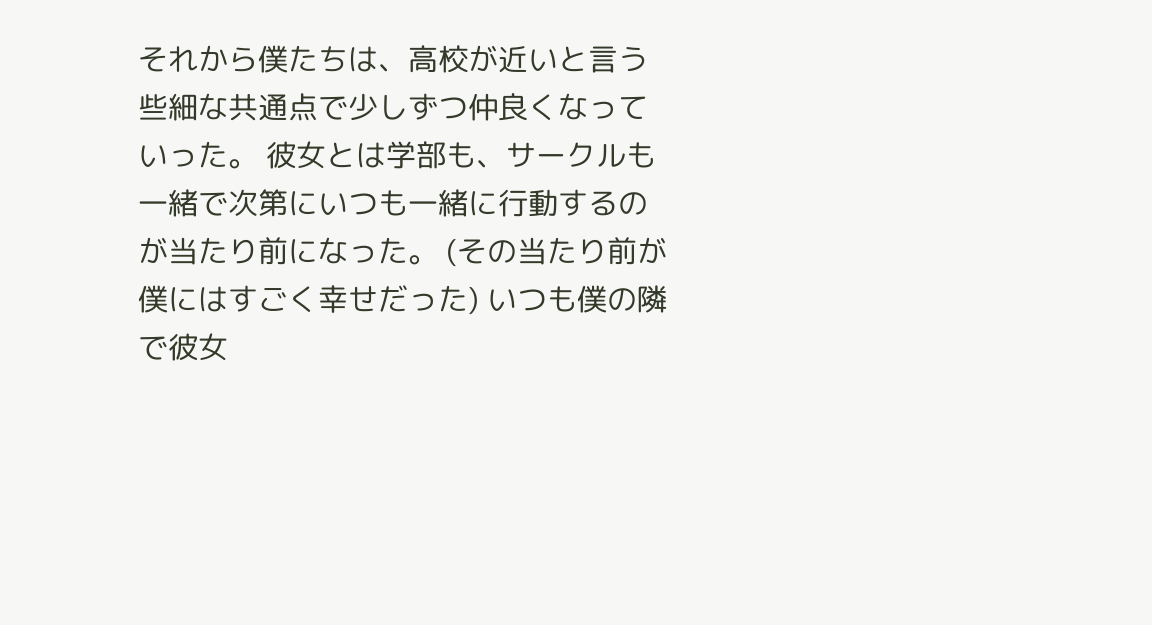それから僕たちは、高校が近いと言う些細な共通点で少しずつ仲良くなっていった。 彼女とは学部も、サークルも一緒で次第にいつも一緒に行動するのが当たり前になった。 (その当たり前が僕にはすごく幸せだった) いつも僕の隣で彼女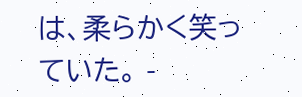は、柔らかく笑っていた。 -